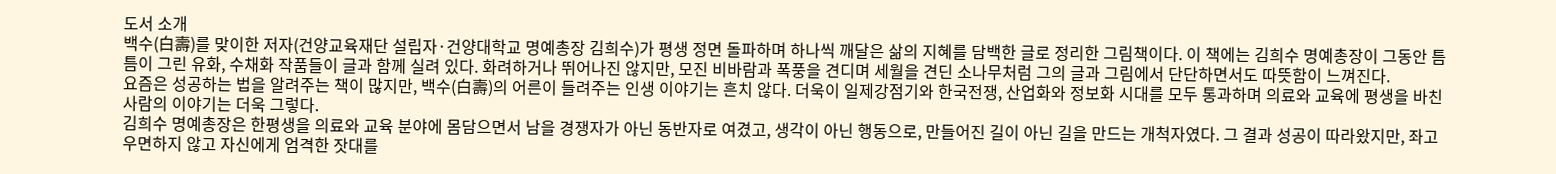도서 소개
백수(白壽)를 맞이한 저자(건양교육재단 설립자·건양대학교 명예총장 김희수)가 평생 정면 돌파하며 하나씩 깨달은 삶의 지혜를 담백한 글로 정리한 그림책이다. 이 책에는 김희수 명예총장이 그동안 틈틈이 그린 유화, 수채화 작품들이 글과 함께 실려 있다. 화려하거나 뛰어나진 않지만, 모진 비바람과 폭풍을 견디며 세월을 견딘 소나무처럼 그의 글과 그림에서 단단하면서도 따뜻함이 느껴진다.
요즘은 성공하는 법을 알려주는 책이 많지만, 백수(白壽)의 어른이 들려주는 인생 이야기는 흔치 않다. 더욱이 일제강점기와 한국전쟁, 산업화와 정보화 시대를 모두 통과하며 의료와 교육에 평생을 바친 사람의 이야기는 더욱 그렇다.
김희수 명예총장은 한평생을 의료와 교육 분야에 몸담으면서 남을 경쟁자가 아닌 동반자로 여겼고, 생각이 아닌 행동으로, 만들어진 길이 아닌 길을 만드는 개척자였다. 그 결과 성공이 따라왔지만, 좌고우면하지 않고 자신에게 엄격한 잣대를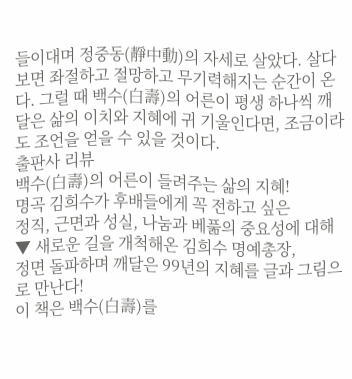들이대며 정중동(靜中動)의 자세로 살았다. 살다 보면 좌절하고 절망하고 무기력해지는 순간이 온다. 그럴 때 백수(白壽)의 어른이 평생 하나씩 깨달은 삶의 이치와 지혜에 귀 기울인다면, 조금이라도 조언을 얻을 수 있을 것이다.
출판사 리뷰
백수(白壽)의 어른이 들려주는 삶의 지혜!
명곡 김희수가 후배들에게 꼭 전하고 싶은
정직, 근면과 성실, 나눔과 베풂의 중요성에 대해
▼ 새로운 길을 개척해온 김희수 명예총장,
정면 돌파하며 깨달은 99년의 지혜를 글과 그림으로 만난다!
이 책은 백수(白壽)를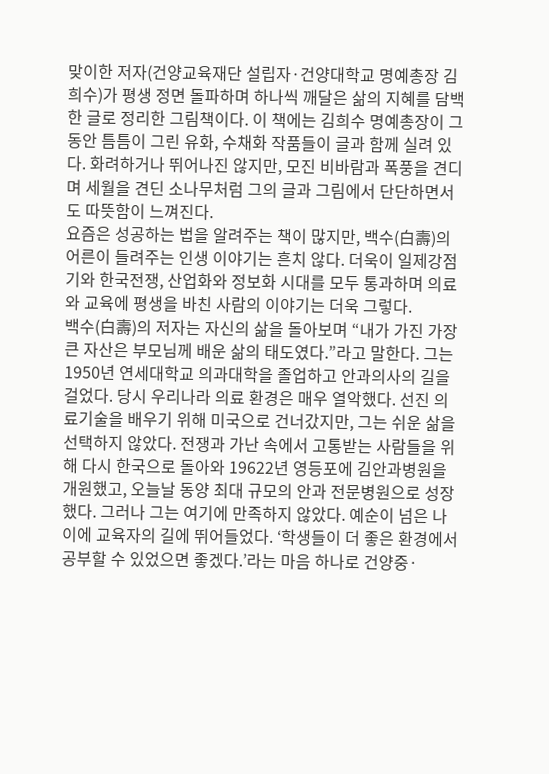맞이한 저자(건양교육재단 설립자·건양대학교 명예총장 김희수)가 평생 정면 돌파하며 하나씩 깨달은 삶의 지혜를 담백한 글로 정리한 그림책이다. 이 책에는 김희수 명예총장이 그동안 틈틈이 그린 유화, 수채화 작품들이 글과 함께 실려 있다. 화려하거나 뛰어나진 않지만, 모진 비바람과 폭풍을 견디며 세월을 견딘 소나무처럼 그의 글과 그림에서 단단하면서도 따뜻함이 느껴진다.
요즘은 성공하는 법을 알려주는 책이 많지만, 백수(白壽)의 어른이 들려주는 인생 이야기는 흔치 않다. 더욱이 일제강점기와 한국전쟁, 산업화와 정보화 시대를 모두 통과하며 의료와 교육에 평생을 바친 사람의 이야기는 더욱 그렇다.
백수(白壽)의 저자는 자신의 삶을 돌아보며 “내가 가진 가장 큰 자산은 부모님께 배운 삶의 태도였다.”라고 말한다. 그는 1950년 연세대학교 의과대학을 졸업하고 안과의사의 길을 걸었다. 당시 우리나라 의료 환경은 매우 열악했다. 선진 의료기술을 배우기 위해 미국으로 건너갔지만, 그는 쉬운 삶을 선택하지 않았다. 전쟁과 가난 속에서 고통받는 사람들을 위해 다시 한국으로 돌아와 19622년 영등포에 김안과병원을 개원했고, 오늘날 동양 최대 규모의 안과 전문병원으로 성장했다. 그러나 그는 여기에 만족하지 않았다. 예순이 넘은 나이에 교육자의 길에 뛰어들었다. ‘학생들이 더 좋은 환경에서 공부할 수 있었으면 좋겠다.’라는 마음 하나로 건양중·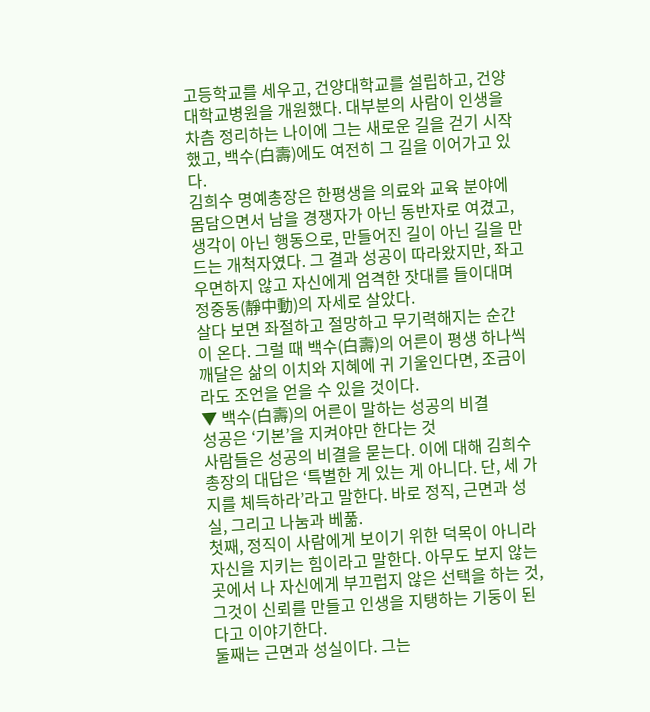고등학교를 세우고, 건양대학교를 설립하고, 건양대학교병원을 개원했다. 대부분의 사람이 인생을 차츰 정리하는 나이에 그는 새로운 길을 걷기 시작했고, 백수(白壽)에도 여전히 그 길을 이어가고 있다.
김희수 명예총장은 한평생을 의료와 교육 분야에 몸담으면서 남을 경쟁자가 아닌 동반자로 여겼고, 생각이 아닌 행동으로, 만들어진 길이 아닌 길을 만드는 개척자였다. 그 결과 성공이 따라왔지만, 좌고우면하지 않고 자신에게 엄격한 잣대를 들이대며 정중동(靜中動)의 자세로 살았다.
살다 보면 좌절하고 절망하고 무기력해지는 순간이 온다. 그럴 때 백수(白壽)의 어른이 평생 하나씩 깨달은 삶의 이치와 지혜에 귀 기울인다면, 조금이라도 조언을 얻을 수 있을 것이다.
▼ 백수(白壽)의 어른이 말하는 성공의 비결
성공은 ‘기본’을 지켜야만 한다는 것
사람들은 성공의 비결을 묻는다. 이에 대해 김희수 총장의 대답은 ‘특별한 게 있는 게 아니다. 단, 세 가지를 체득하라’라고 말한다. 바로 정직, 근면과 성실, 그리고 나눔과 베풂.
첫째, 정직이 사람에게 보이기 위한 덕목이 아니라 자신을 지키는 힘이라고 말한다. 아무도 보지 않는 곳에서 나 자신에게 부끄럽지 않은 선택을 하는 것, 그것이 신뢰를 만들고 인생을 지탱하는 기둥이 된다고 이야기한다.
둘째는 근면과 성실이다. 그는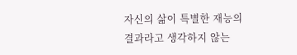자신의 삶이 특별한 재능의 결과라고 생각하지 않는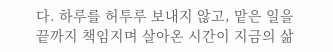다. 하루를 허투루 보내지 않고, 맡은 일을 끝까지 책임지며 살아온 시간이 지금의 삶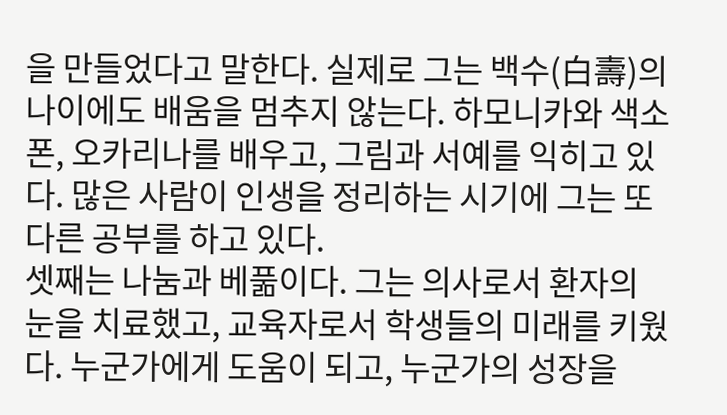을 만들었다고 말한다. 실제로 그는 백수(白壽)의 나이에도 배움을 멈추지 않는다. 하모니카와 색소폰, 오카리나를 배우고, 그림과 서예를 익히고 있다. 많은 사람이 인생을 정리하는 시기에 그는 또 다른 공부를 하고 있다.
셋째는 나눔과 베풂이다. 그는 의사로서 환자의 눈을 치료했고, 교육자로서 학생들의 미래를 키웠다. 누군가에게 도움이 되고, 누군가의 성장을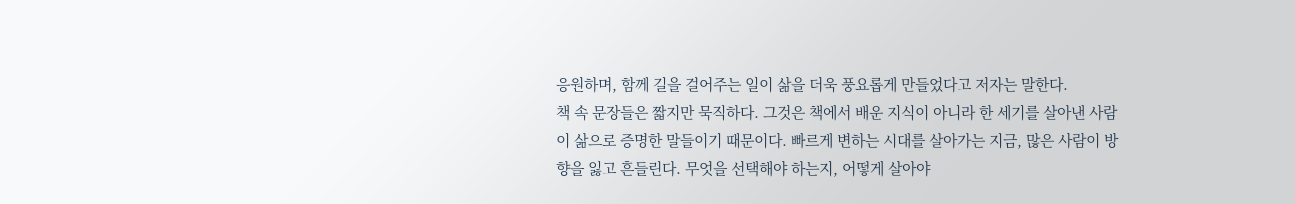응원하며, 함께 길을 걸어주는 일이 삶을 더욱 풍요롭게 만들었다고 저자는 말한다.
책 속 문장들은 짧지만 묵직하다. 그것은 책에서 배운 지식이 아니라 한 세기를 살아낸 사람이 삶으로 증명한 말들이기 때문이다. 빠르게 변하는 시대를 살아가는 지금, 많은 사람이 방향을 잃고 흔들린다. 무엇을 선택해야 하는지, 어떻게 살아야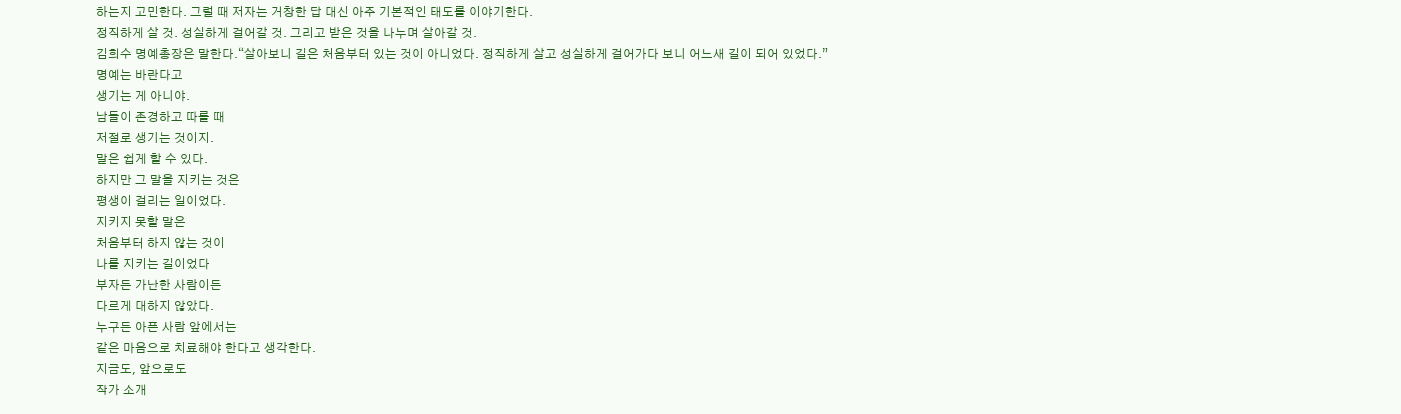하는지 고민한다. 그럴 때 저자는 거창한 답 대신 아주 기본적인 태도를 이야기한다.
정직하게 살 것. 성실하게 걸어갈 것. 그리고 받은 것을 나누며 살아갈 것.
김희수 명예총장은 말한다.“살아보니 길은 처음부터 있는 것이 아니었다. 정직하게 살고 성실하게 걸어가다 보니 어느새 길이 되어 있었다.”
명예는 바란다고
생기는 게 아니야.
남들이 존경하고 따를 때
저절로 생기는 것이지.
말은 쉽게 할 수 있다.
하지만 그 말을 지키는 것은
평생이 걸리는 일이었다.
지키지 못할 말은
처음부터 하지 않는 것이
나를 지키는 길이었다
부자든 가난한 사람이든
다르게 대하지 않았다.
누구든 아픈 사람 앞에서는
같은 마음으로 치료해야 한다고 생각한다.
지금도, 앞으로도
작가 소개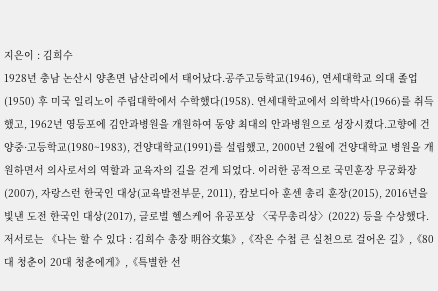지은이 : 김희수
1928년 충남 논산시 양촌면 남산리에서 태어났다.공주고등학교(1946), 연세대학교 의대 졸업(1950) 후 미국 일리노이 주립대학에서 수학했다(1958). 연세대학교에서 의학박사(1966)를 취득했고, 1962년 영등포에 김안과병원을 개원하여 동양 최대의 안과병원으로 성장시켰다.고향에 건양중·고등학교(1980~1983), 건양대학교(1991)를 설립했고, 2000년 2월에 건양대학교 병원을 개원하면서 의사로서의 역할과 교육자의 길을 걷게 되었다. 이러한 공적으로 국민훈장 무궁화장(2007), 자랑스런 한국인 대상(교육발전부문, 2011), 캄보디아 훈센 총리 훈장(2015), 2016년을 빛낸 도전 한국인 대상(2017), 글로벌 헬스케어 유공포상 〈국무총리상〉(2022) 등을 수상했다.저서로는 《나는 할 수 있다 : 김희수 총장 明谷文集》,《작은 수첩 큰 실천으로 걸어온 길》,《80대 청춘이 20대 청춘에게》,《특별한 선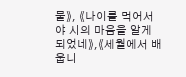물》, 《나이를 먹어서야 시의 마음을 알게 되었네》,《세월에서 배웁니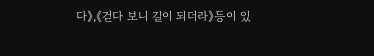다》,《걷다 보니 길이 되더라》등이 있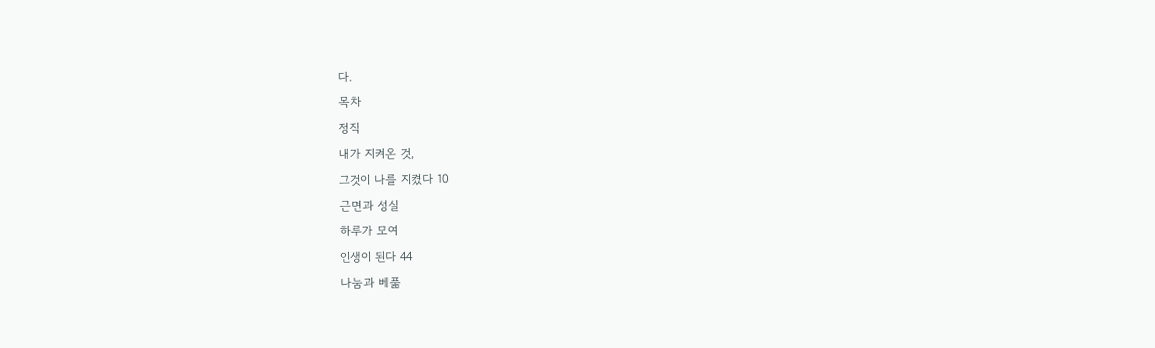다.
목차
정직
내가 지켜온 것,
그것이 나를 지켰다 10
근면과 성실
하루가 모여
인생이 된다 44
나눔과 베풂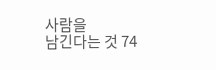사람을
남긴다는 것 74